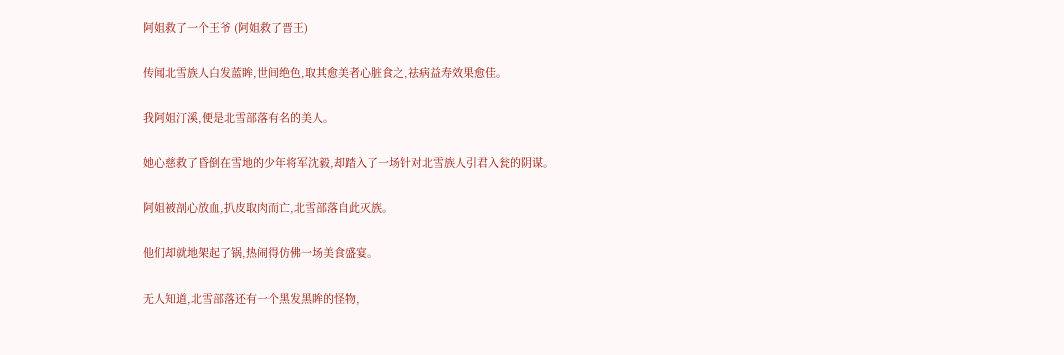阿姐救了一个王爷 (阿姐救了晋王)

传闻北雪族人白发蓝眸,世间绝色,取其愈美者心脏食之,祛病益寿效果愈佳。

我阿姐汀溪,便是北雪部落有名的美人。

她心慈救了昏倒在雪地的少年将军沈毅,却踏入了一场针对北雪族人引君入瓮的阴谋。

阿姐被剖心放血,扒皮取肉而亡,北雪部落自此灭族。

他们却就地架起了锅,热闹得仿佛一场美食盛宴。

无人知道,北雪部落还有一个黑发黑眸的怪物,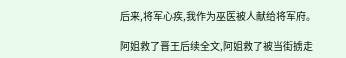后来,将军心疾,我作为巫医被人献给将军府。

阿姐救了晋王后续全文,阿姐救了被当街掳走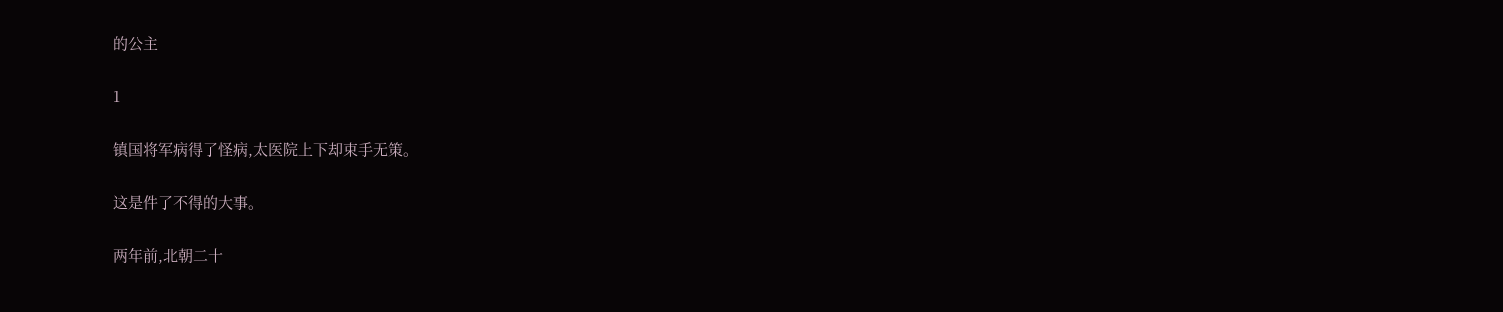的公主

1

镇国将军病得了怪病,太医院上下却束手无策。

这是件了不得的大事。

两年前,北朝二十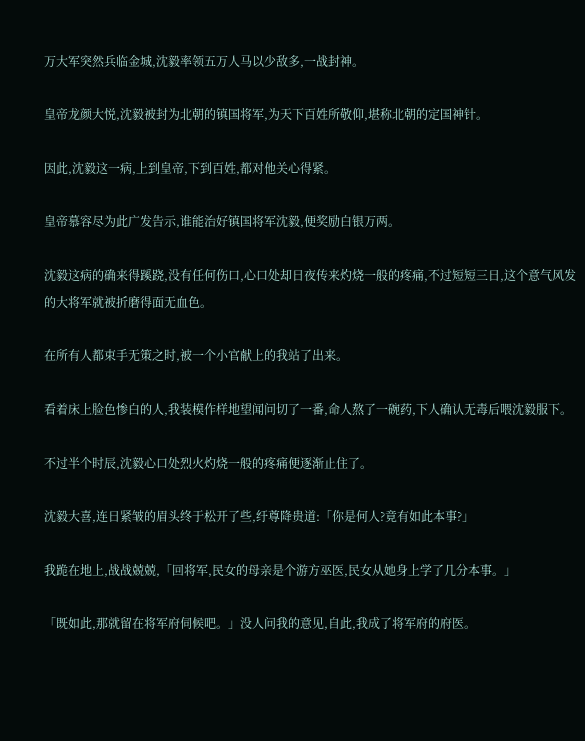万大军突然兵临金城,沈毅率领五万人马以少敌多,一战封神。

皇帝龙颜大悦,沈毅被封为北朝的镇国将军,为天下百姓所敬仰,堪称北朝的定国神针。

因此,沈毅这一病,上到皇帝,下到百姓,都对他关心得紧。

皇帝慕容尽为此广发告示,谁能治好镇国将军沈毅,便奖励白银万两。

沈毅这病的确来得蹊跷,没有任何伤口,心口处却日夜传来灼烧一般的疼痛,不过短短三日,这个意气风发的大将军就被折磨得面无血色。

在所有人都束手无策之时,被一个小官献上的我站了出来。

看着床上脸色惨白的人,我装模作样地望闻问切了一番,命人熬了一碗药,下人确认无毒后喂沈毅服下。

不过半个时辰,沈毅心口处烈火灼烧一般的疼痛便逐渐止住了。

沈毅大喜,连日紧皱的眉头终于松开了些,纡尊降贵道:「你是何人?竟有如此本事?」

我跪在地上,战战兢兢,「回将军,民女的母亲是个游方巫医,民女从她身上学了几分本事。」

「既如此,那就留在将军府伺候吧。」没人问我的意见,自此,我成了将军府的府医。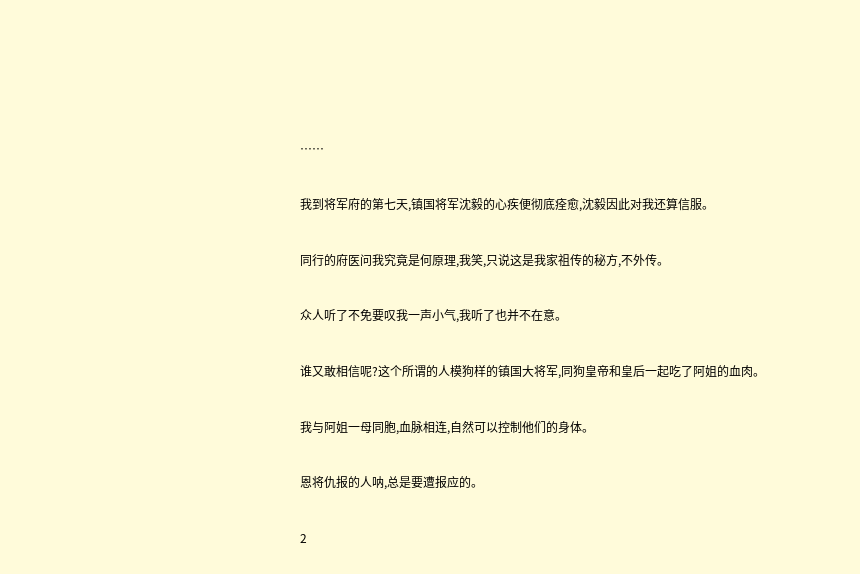……

我到将军府的第七天,镇国将军沈毅的心疾便彻底痊愈,沈毅因此对我还算信服。

同行的府医问我究竟是何原理,我笑,只说这是我家祖传的秘方,不外传。

众人听了不免要叹我一声小气,我听了也并不在意。

谁又敢相信呢?这个所谓的人模狗样的镇国大将军,同狗皇帝和皇后一起吃了阿姐的血肉。

我与阿姐一母同胞,血脉相连,自然可以控制他们的身体。

恩将仇报的人呐,总是要遭报应的。

2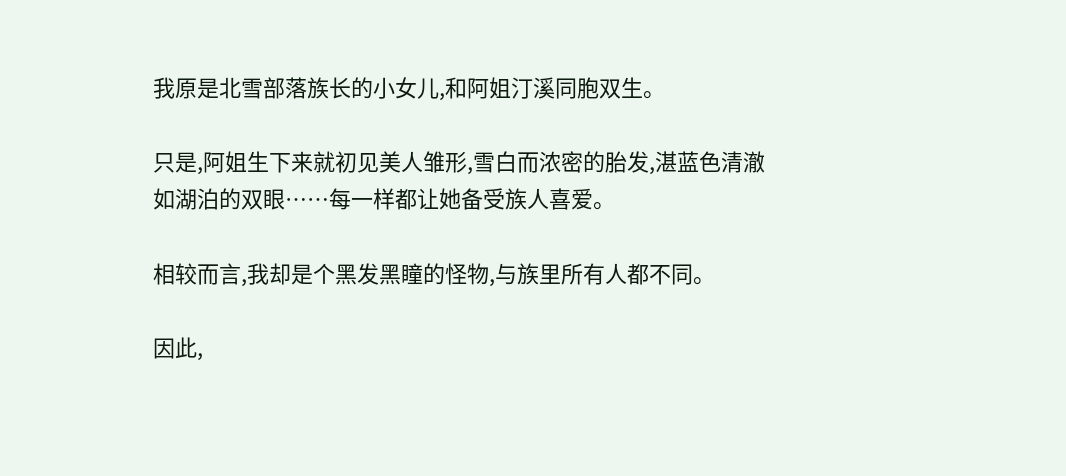我原是北雪部落族长的小女儿,和阿姐汀溪同胞双生。

只是,阿姐生下来就初见美人雏形,雪白而浓密的胎发,湛蓝色清澈如湖泊的双眼……每一样都让她备受族人喜爱。

相较而言,我却是个黑发黑瞳的怪物,与族里所有人都不同。

因此,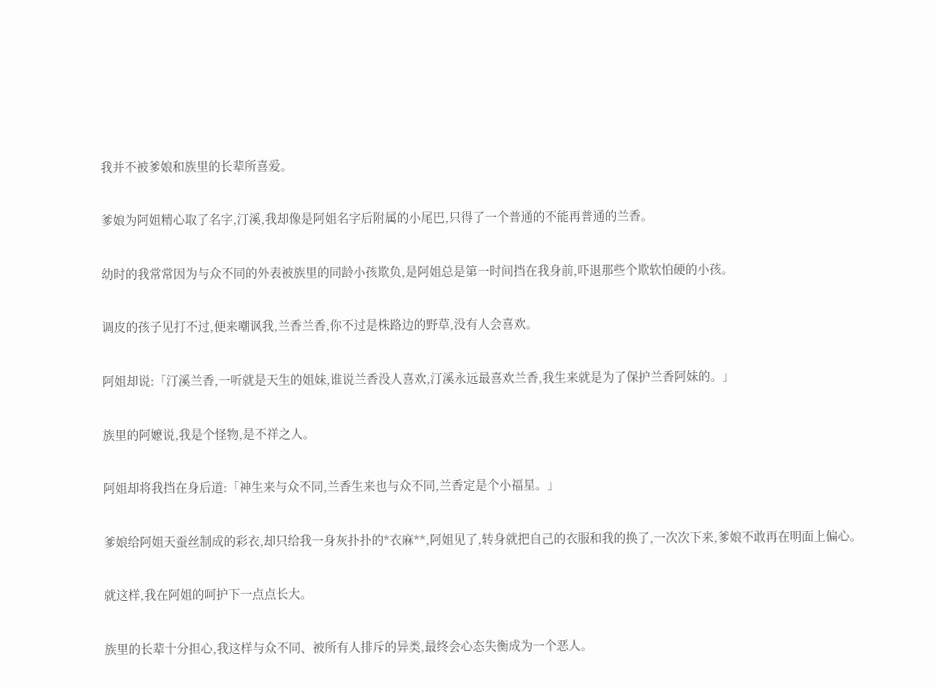我并不被爹娘和族里的长辈所喜爱。

爹娘为阿姐精心取了名字,汀溪,我却像是阿姐名字后附属的小尾巴,只得了一个普通的不能再普通的兰香。

幼时的我常常因为与众不同的外表被族里的同龄小孩欺负,是阿姐总是第一时间挡在我身前,吓退那些个欺软怕硬的小孩。

调皮的孩子见打不过,便来嘲讽我,兰香兰香,你不过是株路边的野草,没有人会喜欢。

阿姐却说:「汀溪兰香,一听就是天生的姐妹,谁说兰香没人喜欢,汀溪永远最喜欢兰香,我生来就是为了保护兰香阿妹的。」

族里的阿嬷说,我是个怪物,是不祥之人。

阿姐却将我挡在身后道:「神生来与众不同,兰香生来也与众不同,兰香定是个小福星。」

爹娘给阿姐天蚕丝制成的彩衣,却只给我一身灰扑扑的*衣麻**,阿姐见了,转身就把自己的衣服和我的换了,一次次下来,爹娘不敢再在明面上偏心。

就这样,我在阿姐的呵护下一点点长大。

族里的长辈十分担心,我这样与众不同、被所有人排斥的异类,最终会心态失衡成为一个恶人。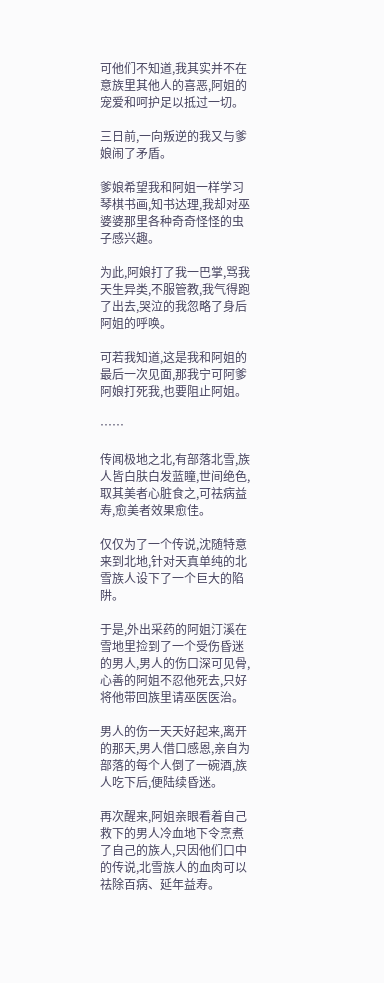可他们不知道,我其实并不在意族里其他人的喜恶,阿姐的宠爱和呵护足以抵过一切。

三日前,一向叛逆的我又与爹娘闹了矛盾。

爹娘希望我和阿姐一样学习琴棋书画,知书达理,我却对巫婆婆那里各种奇奇怪怪的虫子感兴趣。

为此,阿娘打了我一巴掌,骂我天生异类,不服管教,我气得跑了出去,哭泣的我忽略了身后阿姐的呼唤。

可若我知道,这是我和阿姐的最后一次见面,那我宁可阿爹阿娘打死我,也要阻止阿姐。

……

传闻极地之北,有部落北雪,族人皆白肤白发蓝瞳,世间绝色,取其美者心脏食之,可祛病益寿,愈美者效果愈佳。

仅仅为了一个传说,沈随特意来到北地,针对天真单纯的北雪族人设下了一个巨大的陷阱。

于是,外出采药的阿姐汀溪在雪地里捡到了一个受伤昏迷的男人,男人的伤口深可见骨,心善的阿姐不忍他死去,只好将他带回族里请巫医医治。

男人的伤一天天好起来,离开的那天,男人借口感恩,亲自为部落的每个人倒了一碗酒,族人吃下后,便陆续昏迷。

再次醒来,阿姐亲眼看着自己救下的男人冷血地下令烹煮了自己的族人,只因他们口中的传说,北雪族人的血肉可以祛除百病、延年益寿。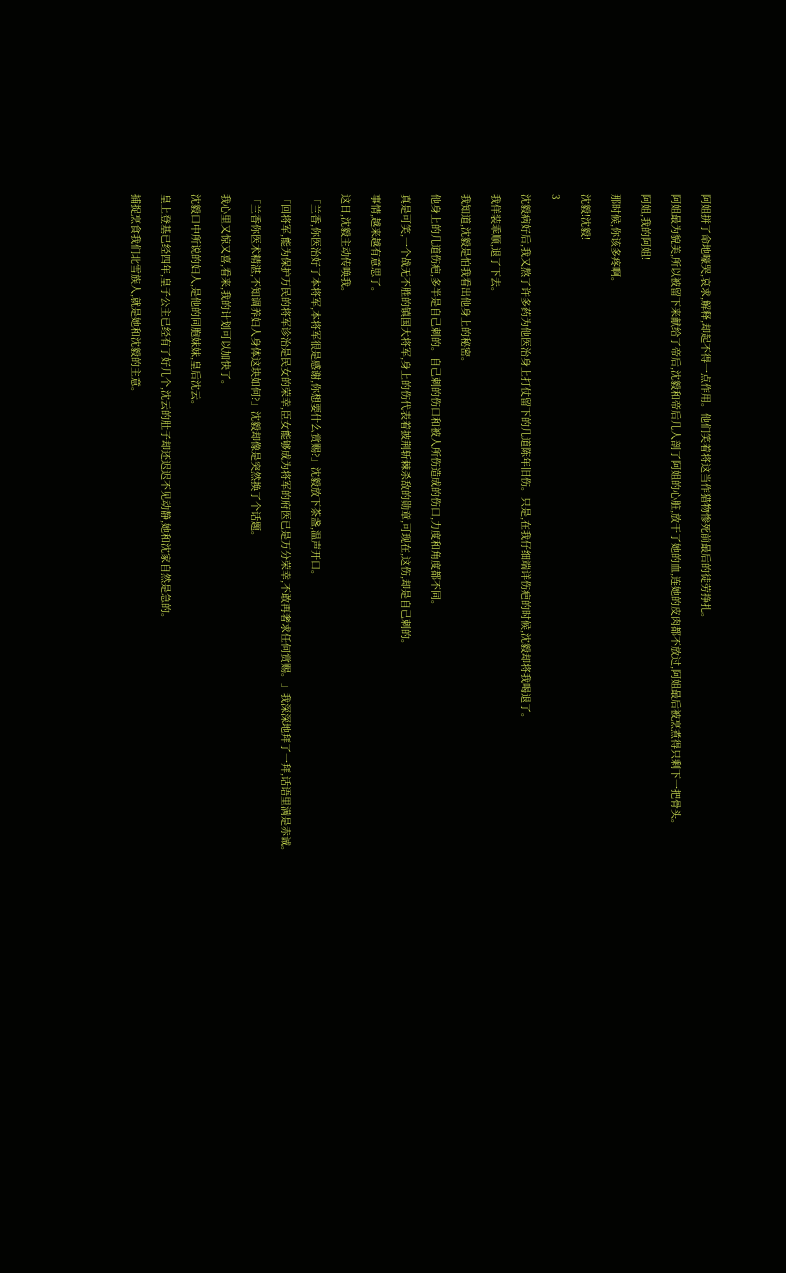阿姐拼了命地嚎哭,哀求,解释,却起不得一点作用。他们笑着将这当作猎物惨死前最后的徒劳挣扎。

阿姐最为貌美,所以被留下来献给了帝后,沈毅和帝后几人剖了阿姐的心脏,放干了她的血,连她的皮肉都不放过,阿姐最后被烹煮得只剩下一把骨头。

阿姐,我的阿姐!

那时候,你该多疼啊。

沈毅!沈毅!

3

沈毅病好后,我又熬了许多药为他医治身上打仗留下的几道陈年旧伤。只是,在我仔细端详伤疤的时候,沈毅却将我喝退了。

我佯装乖顺,退了下去。

我知道,沈毅是怕我看出他身上的秘密。

他身上的几道伤疤,多半是自己刺的。自己刺的伤口和被人所伤造成的伤口,力度和角度都不同。

真是可笑,一个战无不胜的镇国大将军,身上的伤代表着披荆斩棘杀敌的勋章,可现在,这伤,却是自己刺的。

事情,越来越有意思了。

这日,沈毅主动传唤我。

「兰香,你医治好了本将军,本将军很是感谢,你想要什么赏赐?」沈毅放下茶盏,温声开口。

「回将军,能为保护万民的将军诊治是民女的荣幸,臣女能够成为将军的府医已是万分荣幸,不敢再奢求任何赏赐。」我深深地拜了一拜,话语里满是赤诚。

「兰香你医术精湛,不知调养妇人身体这块如何?」沈毅却像是突然换了个话题。

我心里又惊又喜,看来,我的计划可以加快了。

沈毅口中所说的妇人,是他的同胞妹妹,皇后沈云。

皇上登基已经四年,皇子公主已经有了好几个,沈云的肚子却还迟迟不见动静,她和沈家自然是急的。

捕捉烹食我们北雪族人,就是她和沈毅的主意。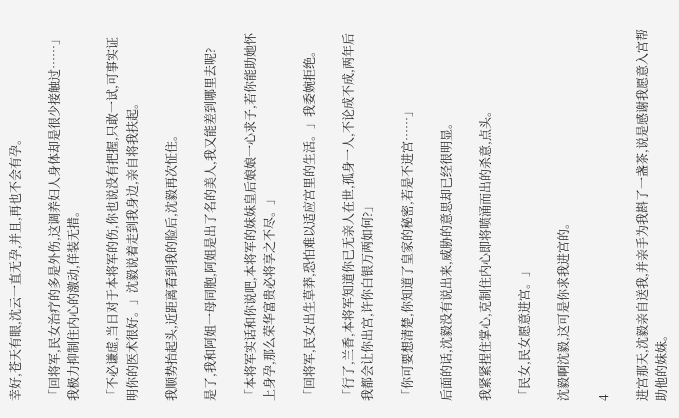幸好,苍天有眼,沈云一直无孕,并且,再也不会有孕。

「回将军,民女治疗的多是外伤,这调养妇人身体却是很少接触过……」我极力抑制住内心的激动,佯装无措。

「不必谦虚,当日对于本将军的伤,你也说没有把握,只敢一试,可事实证明你的医术很好。」沈毅说着走到我身边,亲自将我扶起。

我顺势抬起头,近距离看到我的脸后,沈毅再次怔住。

是了,我和阿姐一母同胞,阿姐是出了名的美人,我又能差到哪里去呢?

「本将军实话和你说吧,本将军的妹妹皇后娘娘一心求子,若你能助她怀上身孕,那么荣华富贵必将享之不尽。」

「回将军,民女出生草莽,恐怕难以适应宫里的生活。」我委婉拒绝。

「行了,兰香,本将军知道你已无亲人在世,孤身一人,不论成不成,两年后我都会让你出宫,许你白银万两如何?」

「你可要想清楚,你知道了皇家的秘密,若是不进宫……」

后面的话,沈毅没有说出来,威胁的意思却已经很明显。

我紧紧捏住掌心,克制住内心即将喷涌而出的杀意,点头。

「民女,民女愿意进宫。」

沈毅啊沈毅,这可是你求我进宫的。

4

进宫那天,沈毅亲自送我,并亲手为我斟了一盏茶,说是感谢我愿意入宫帮助他的妹妹。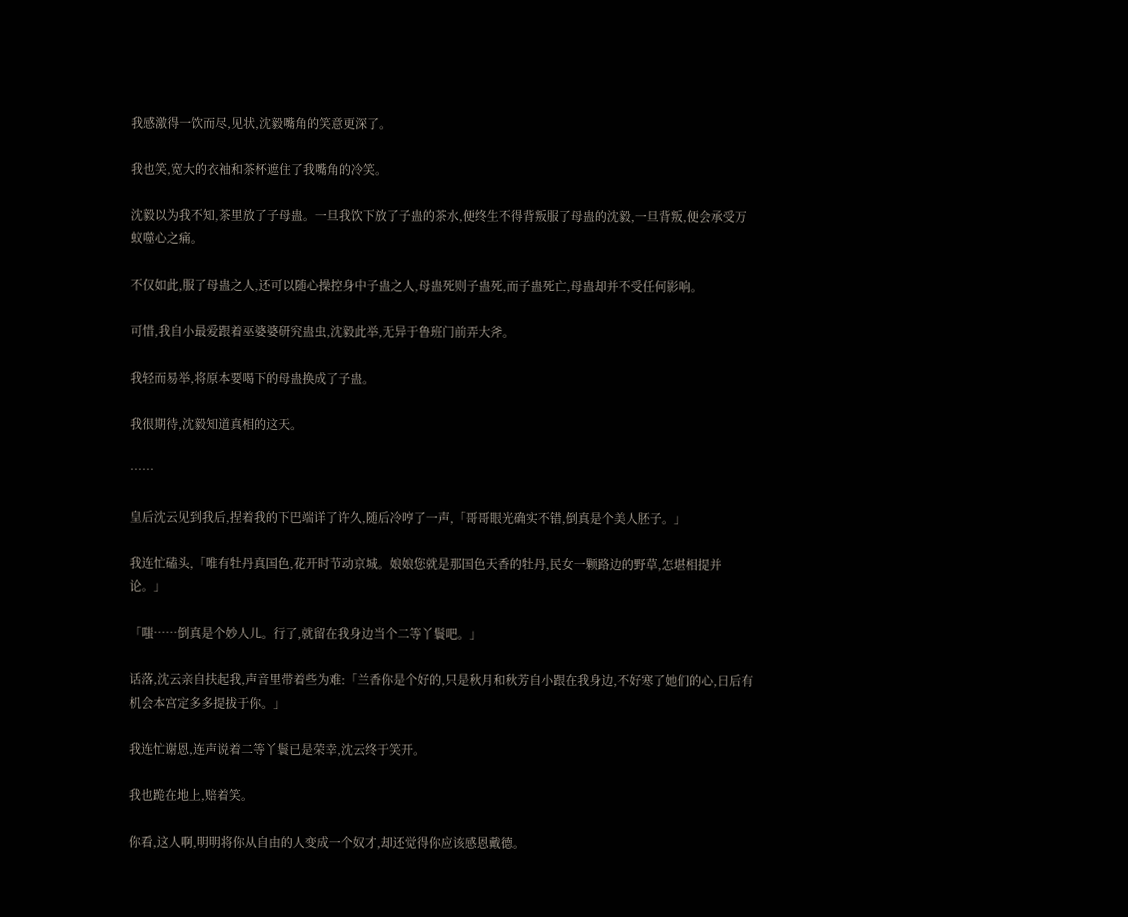我感激得一饮而尽,见状,沈毅嘴角的笑意更深了。

我也笑,宽大的衣袖和茶杯遮住了我嘴角的冷笑。

沈毅以为我不知,茶里放了子母蛊。一旦我饮下放了子蛊的茶水,便终生不得背叛服了母蛊的沈毅,一旦背叛,便会承受万蚁噬心之痛。

不仅如此,服了母蛊之人,还可以随心操控身中子蛊之人,母蛊死则子蛊死,而子蛊死亡,母蛊却并不受任何影响。

可惜,我自小最爱跟着巫婆婆研究蛊虫,沈毅此举,无异于鲁班门前弄大斧。

我轻而易举,将原本要喝下的母蛊换成了子蛊。

我很期待,沈毅知道真相的这天。

……

皇后沈云见到我后,捏着我的下巴端详了许久,随后冷哼了一声,「哥哥眼光确实不错,倒真是个美人胚子。」

我连忙磕头,「唯有牡丹真国色,花开时节动京城。娘娘您就是那国色天香的牡丹,民女一颗路边的野草,怎堪相提并论。」

「嗤……倒真是个妙人儿。行了,就留在我身边当个二等丫鬟吧。」

话落,沈云亲自扶起我,声音里带着些为难:「兰香你是个好的,只是秋月和秋芳自小跟在我身边,不好寒了她们的心,日后有机会本宫定多多提拔于你。」

我连忙谢恩,连声说着二等丫鬟已是荣幸,沈云终于笑开。

我也跪在地上,赔着笑。

你看,这人啊,明明将你从自由的人变成一个奴才,却还觉得你应该感恩戴德。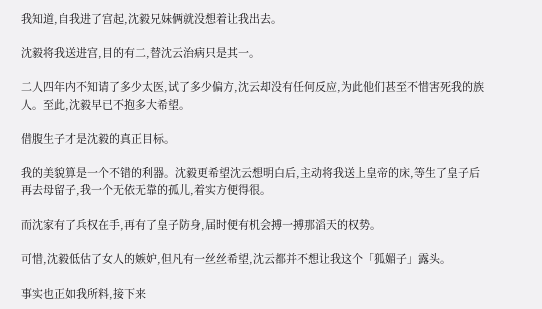我知道,自我进了宫起,沈毅兄妹俩就没想着让我出去。

沈毅将我送进宫,目的有二,替沈云治病只是其一。

二人四年内不知请了多少太医,试了多少偏方,沈云却没有任何反应,为此他们甚至不惜害死我的族人。至此,沈毅早已不抱多大希望。

借腹生子才是沈毅的真正目标。

我的美貌算是一个不错的利器。沈毅更希望沈云想明白后,主动将我送上皇帝的床,等生了皇子后再去母留子,我一个无依无靠的孤儿,着实方便得很。

而沈家有了兵权在手,再有了皇子防身,届时便有机会搏一搏那滔天的权势。

可惜,沈毅低估了女人的嫉妒,但凡有一丝丝希望,沈云都并不想让我这个「狐媚子」露头。

事实也正如我所料,接下来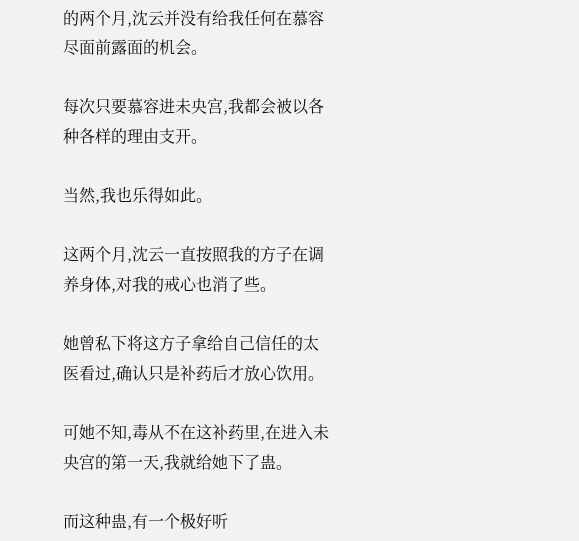的两个月,沈云并没有给我任何在慕容尽面前露面的机会。

每次只要慕容进未央宫,我都会被以各种各样的理由支开。

当然,我也乐得如此。

这两个月,沈云一直按照我的方子在调养身体,对我的戒心也消了些。

她曾私下将这方子拿给自己信任的太医看过,确认只是补药后才放心饮用。

可她不知,毒从不在这补药里,在进入未央宫的第一天,我就给她下了蛊。

而这种蛊,有一个极好听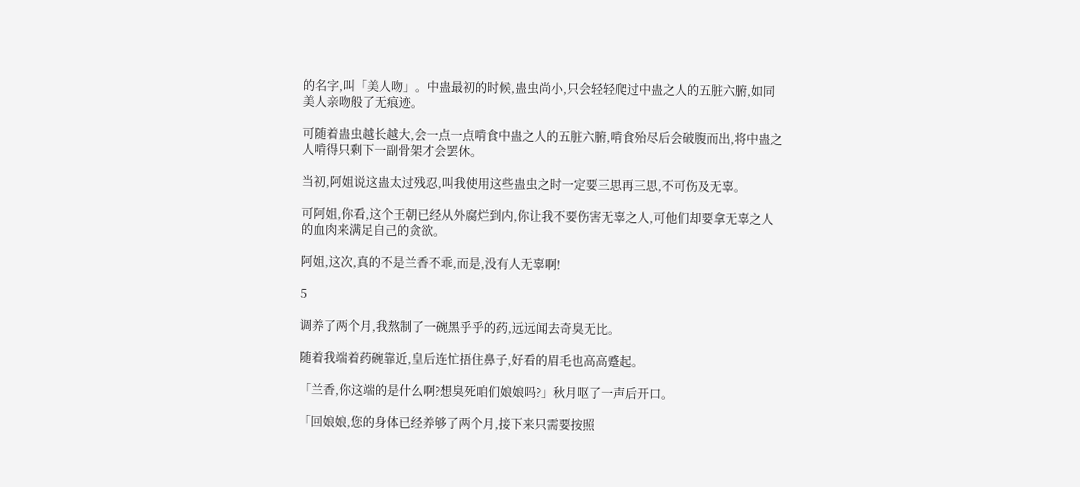的名字,叫「美人吻」。中蛊最初的时候,蛊虫尚小,只会轻轻爬过中蛊之人的五脏六腑,如同美人亲吻般了无痕迹。

可随着蛊虫越长越大,会一点一点啃食中蛊之人的五脏六腑,啃食殆尽后会破腹而出,将中蛊之人啃得只剩下一副骨架才会罢休。

当初,阿姐说这蛊太过残忍,叫我使用这些蛊虫之时一定要三思再三思,不可伤及无辜。

可阿姐,你看,这个王朝已经从外腐烂到内,你让我不要伤害无辜之人,可他们却要拿无辜之人的血肉来满足自己的贪欲。

阿姐,这次,真的不是兰香不乖,而是,没有人无辜啊!

5

调养了两个月,我熬制了一碗黑乎乎的药,远远闻去奇臭无比。

随着我端着药碗靠近,皇后连忙捂住鼻子,好看的眉毛也高高蹙起。

「兰香,你这端的是什么啊?想臭死咱们娘娘吗?」秋月呕了一声后开口。

「回娘娘,您的身体已经养够了两个月,接下来只需要按照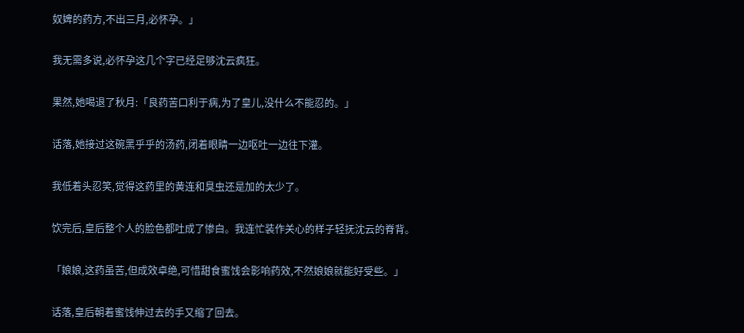奴婢的药方,不出三月,必怀孕。」

我无需多说,必怀孕这几个字已经足够沈云疯狂。

果然,她喝退了秋月:「良药苦口利于病,为了皇儿,没什么不能忍的。」

话落,她接过这碗黑乎乎的汤药,闭着眼睛一边呕吐一边往下灌。

我低着头忍笑,觉得这药里的黄连和臭虫还是加的太少了。

饮完后,皇后整个人的脸色都吐成了惨白。我连忙装作关心的样子轻抚沈云的脊背。

「娘娘,这药虽苦,但成效卓绝,可惜甜食蜜饯会影响药效,不然娘娘就能好受些。」

话落,皇后朝着蜜饯伸过去的手又缩了回去。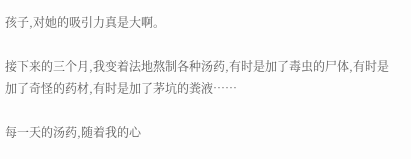孩子,对她的吸引力真是大啊。

接下来的三个月,我变着法地熬制各种汤药,有时是加了毒虫的尸体,有时是加了奇怪的药材,有时是加了茅坑的粪液……

每一天的汤药,随着我的心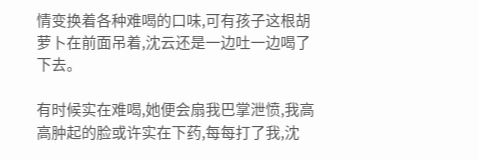情变换着各种难喝的口味,可有孩子这根胡萝卜在前面吊着,沈云还是一边吐一边喝了下去。

有时候实在难喝,她便会扇我巴掌泄愤,我高高肿起的脸或许实在下药,每每打了我,沈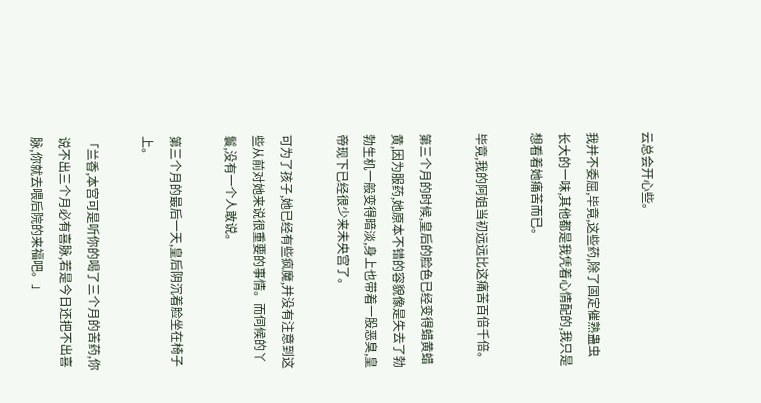云总会开心些。

我并不委屈,毕竟,这些药,除了固定催熟蛊虫长大的一味,其他都是我凭着心情配的,我只是想看着她痛苦而已。

毕竟,我的阿姐当初远远比这痛苦百倍千倍。

第三个月的时候,皇后的脸色已经变得蜡黄蜡黄,因为服药,她原本不错的容貌像是失去了勃勃生机一般变得暗淡,身上也带着一股恶臭,皇帝现下已经很少来未央宫了。

可为了孩子,她已经有些疯魔,并没有注意到这些从前对她来说很重要的事情。而伺候的丫鬟,没有一个人敢说。

第三个月的最后一天,皇后阴沉着脸坐在椅子上。

「兰香,本宫可是听你的喝了三个月的苦药,你说不出三个月必有喜脉,若是今日还把不出喜脉,你就去喂后院的来福吧。」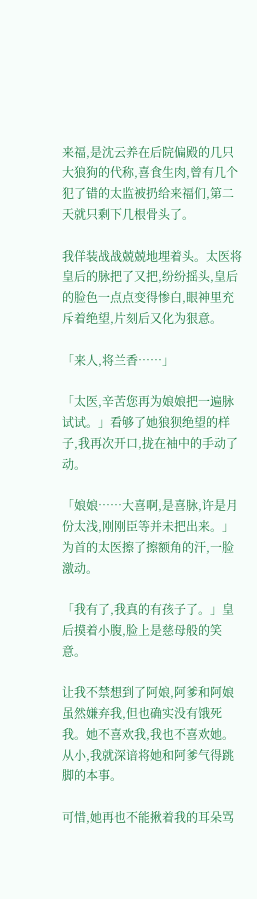来福,是沈云养在后院偏殿的几只大狼狗的代称,喜食生肉,曾有几个犯了错的太监被扔给来福们,第二天就只剩下几根骨头了。

我佯装战战兢兢地埋着头。太医将皇后的脉把了又把,纷纷摇头,皇后的脸色一点点变得惨白,眼神里充斥着绝望,片刻后又化为狠意。

「来人,将兰香……」

「太医,辛苦您再为娘娘把一遍脉试试。」看够了她狼狈绝望的样子,我再次开口,拢在袖中的手动了动。

「娘娘……大喜啊,是喜脉,许是月份太浅,刚刚臣等并未把出来。」为首的太医擦了擦额角的汗,一脸激动。

「我有了,我真的有孩子了。」皇后摸着小腹,脸上是慈母般的笑意。

让我不禁想到了阿娘,阿爹和阿娘虽然嫌弃我,但也确实没有饿死我。她不喜欢我,我也不喜欢她。从小,我就深谙将她和阿爹气得跳脚的本事。

可惜,她再也不能揪着我的耳朵骂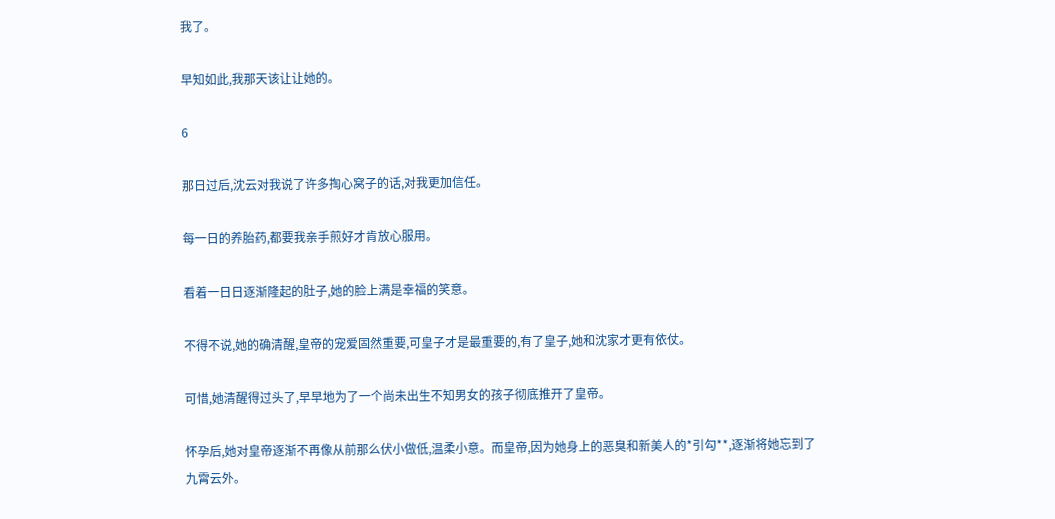我了。

早知如此,我那天该让让她的。

6

那日过后,沈云对我说了许多掏心窝子的话,对我更加信任。

每一日的养胎药,都要我亲手煎好才肯放心服用。

看着一日日逐渐隆起的肚子,她的脸上满是幸福的笑意。

不得不说,她的确清醒,皇帝的宠爱固然重要,可皇子才是最重要的,有了皇子,她和沈家才更有依仗。

可惜,她清醒得过头了,早早地为了一个尚未出生不知男女的孩子彻底推开了皇帝。

怀孕后,她对皇帝逐渐不再像从前那么伏小做低,温柔小意。而皇帝,因为她身上的恶臭和新美人的*引勾**,逐渐将她忘到了九霄云外。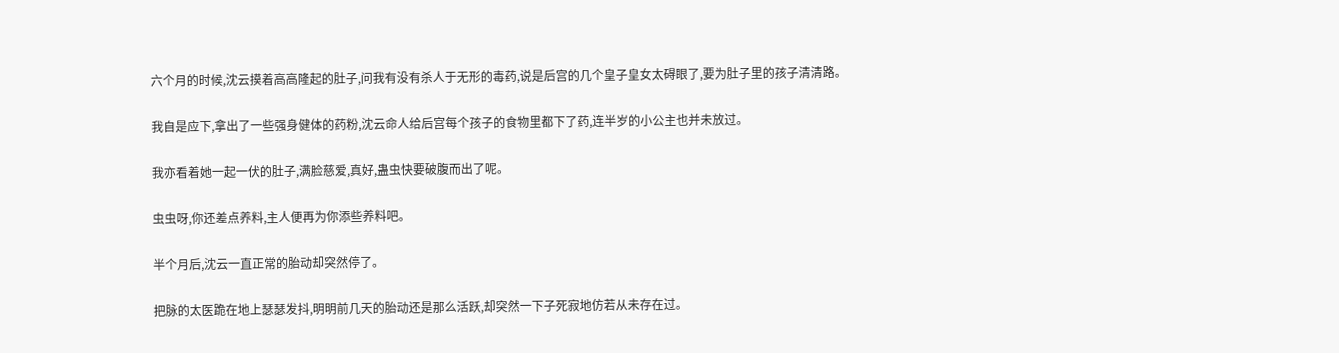六个月的时候,沈云摸着高高隆起的肚子,问我有没有杀人于无形的毒药,说是后宫的几个皇子皇女太碍眼了,要为肚子里的孩子清清路。

我自是应下,拿出了一些强身健体的药粉,沈云命人给后宫每个孩子的食物里都下了药,连半岁的小公主也并未放过。

我亦看着她一起一伏的肚子,满脸慈爱,真好,蛊虫快要破腹而出了呢。

虫虫呀,你还差点养料,主人便再为你添些养料吧。

半个月后,沈云一直正常的胎动却突然停了。

把脉的太医跪在地上瑟瑟发抖,明明前几天的胎动还是那么活跃,却突然一下子死寂地仿若从未存在过。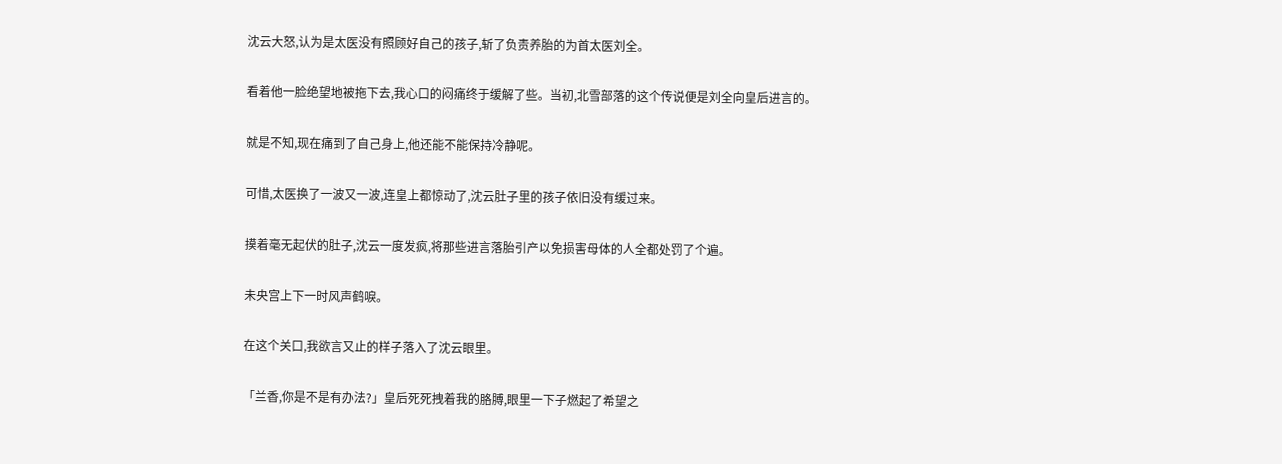沈云大怒,认为是太医没有照顾好自己的孩子,斩了负责养胎的为首太医刘全。

看着他一脸绝望地被拖下去,我心口的闷痛终于缓解了些。当初,北雪部落的这个传说便是刘全向皇后进言的。

就是不知,现在痛到了自己身上,他还能不能保持冷静呢。

可惜,太医换了一波又一波,连皇上都惊动了,沈云肚子里的孩子依旧没有缓过来。

摸着毫无起伏的肚子,沈云一度发疯,将那些进言落胎引产以免损害母体的人全都处罚了个遍。

未央宫上下一时风声鹤唳。

在这个关口,我欲言又止的样子落入了沈云眼里。

「兰香,你是不是有办法?」皇后死死拽着我的胳膊,眼里一下子燃起了希望之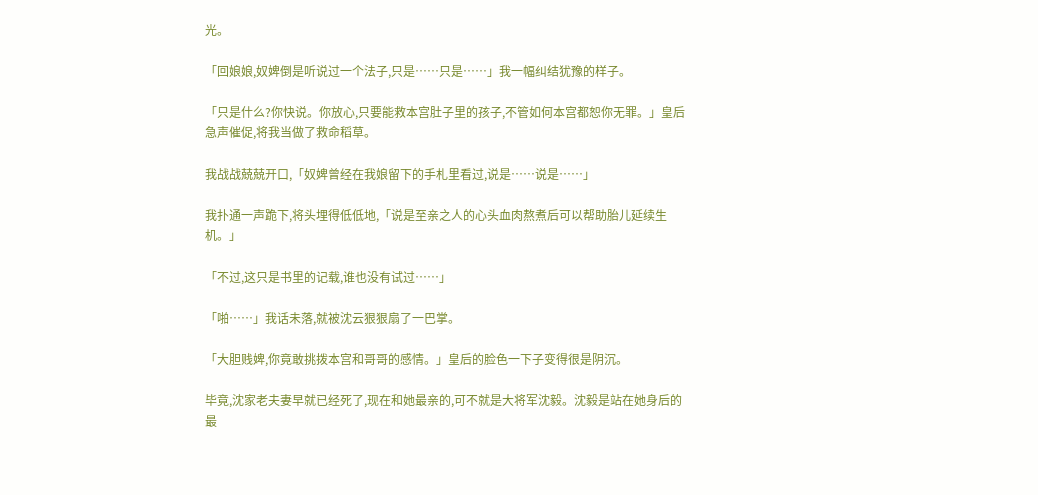光。

「回娘娘,奴婢倒是听说过一个法子,只是……只是……」我一幅纠结犹豫的样子。

「只是什么?你快说。你放心,只要能救本宫肚子里的孩子,不管如何本宫都恕你无罪。」皇后急声催促,将我当做了救命稻草。

我战战兢兢开口,「奴婢曾经在我娘留下的手札里看过,说是……说是……」

我扑通一声跪下,将头埋得低低地,「说是至亲之人的心头血肉熬煮后可以帮助胎儿延续生机。」

「不过,这只是书里的记载,谁也没有试过……」

「啪……」我话未落,就被沈云狠狠扇了一巴掌。

「大胆贱婢,你竟敢挑拨本宫和哥哥的感情。」皇后的脸色一下子变得很是阴沉。

毕竟,沈家老夫妻早就已经死了,现在和她最亲的,可不就是大将军沈毅。沈毅是站在她身后的最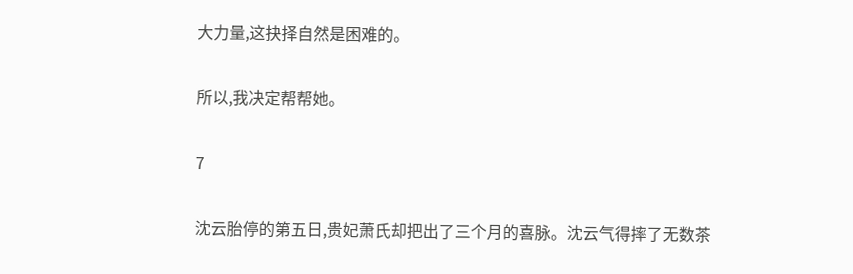大力量,这抉择自然是困难的。

所以,我决定帮帮她。

7

沈云胎停的第五日,贵妃萧氏却把出了三个月的喜脉。沈云气得摔了无数茶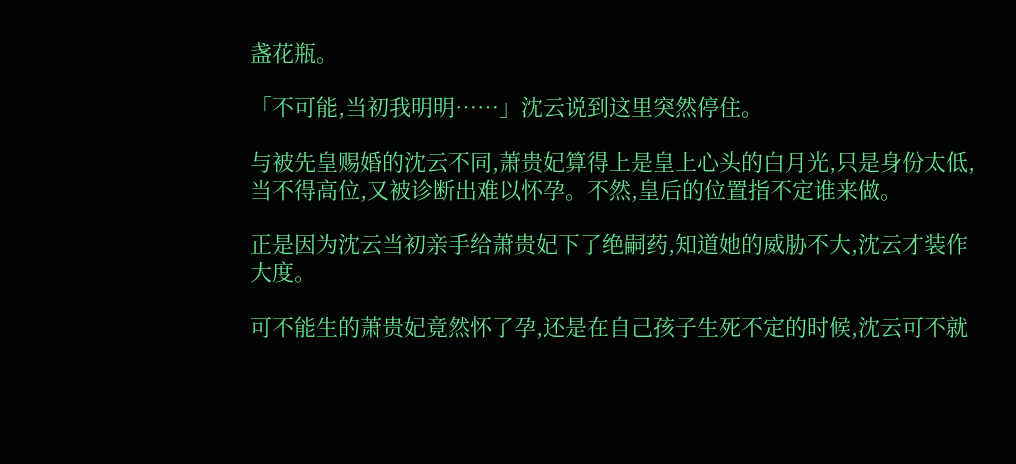盏花瓶。

「不可能,当初我明明……」沈云说到这里突然停住。

与被先皇赐婚的沈云不同,萧贵妃算得上是皇上心头的白月光,只是身份太低,当不得高位,又被诊断出难以怀孕。不然,皇后的位置指不定谁来做。

正是因为沈云当初亲手给萧贵妃下了绝嗣药,知道她的威胁不大,沈云才装作大度。

可不能生的萧贵妃竟然怀了孕,还是在自己孩子生死不定的时候,沈云可不就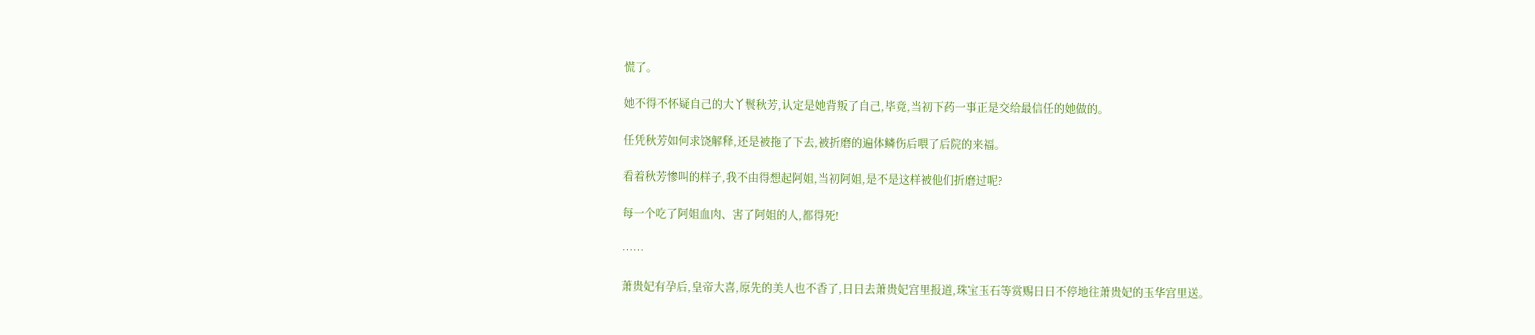慌了。

她不得不怀疑自己的大丫鬟秋芳,认定是她背叛了自己,毕竟,当初下药一事正是交给最信任的她做的。

任凭秋芳如何求饶解释,还是被拖了下去,被折磨的遍体鳞伤后喂了后院的来福。

看着秋芳惨叫的样子,我不由得想起阿姐,当初阿姐,是不是这样被他们折磨过呢?

每一个吃了阿姐血肉、害了阿姐的人,都得死!

……

萧贵妃有孕后,皇帝大喜,原先的美人也不香了,日日去萧贵妃宫里报道,珠宝玉石等赏赐日日不停地往萧贵妃的玉华宫里送。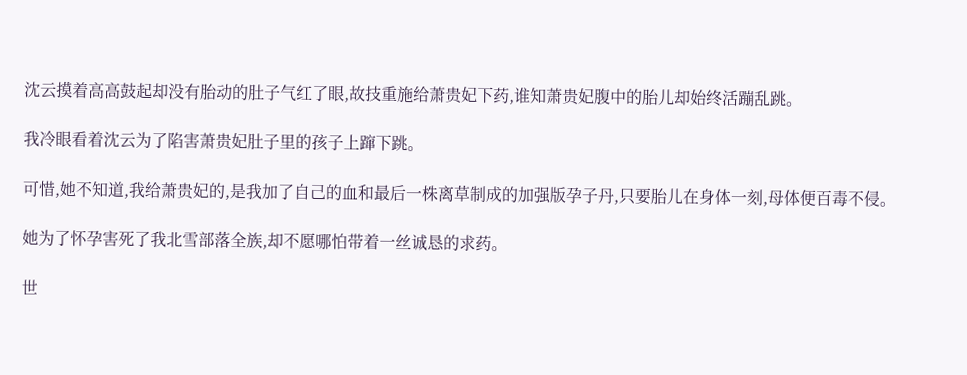沈云摸着高高鼓起却没有胎动的肚子气红了眼,故技重施给萧贵妃下药,谁知萧贵妃腹中的胎儿却始终活蹦乱跳。

我冷眼看着沈云为了陷害萧贵妃肚子里的孩子上蹿下跳。

可惜,她不知道,我给萧贵妃的,是我加了自己的血和最后一株离草制成的加强版孕子丹,只要胎儿在身体一刻,母体便百毒不侵。

她为了怀孕害死了我北雪部落全族,却不愿哪怕带着一丝诚恳的求药。

世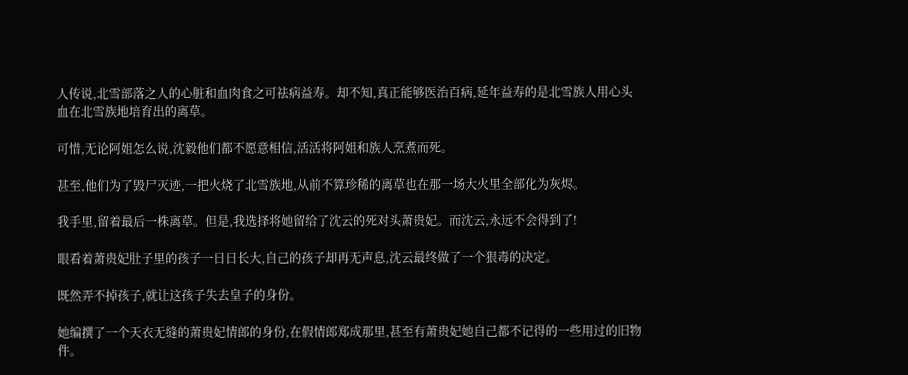人传说,北雪部落之人的心脏和血肉食之可祛病益寿。却不知,真正能够医治百病,延年益寿的是北雪族人用心头血在北雪族地培育出的离草。

可惜,无论阿姐怎么说,沈毅他们都不愿意相信,活活将阿姐和族人烹煮而死。

甚至,他们为了毁尸灭迹,一把火烧了北雪族地,从前不算珍稀的离草也在那一场大火里全部化为灰烬。

我手里,留着最后一株离草。但是,我选择将她留给了沈云的死对头萧贵妃。而沈云,永远不会得到了!

眼看着萧贵妃肚子里的孩子一日日长大,自己的孩子却再无声息,沈云最终做了一个狠毒的决定。

既然弄不掉孩子,就让这孩子失去皇子的身份。

她编撰了一个天衣无缝的萧贵妃情郎的身份,在假情郎郑成那里,甚至有萧贵妃她自己都不记得的一些用过的旧物件。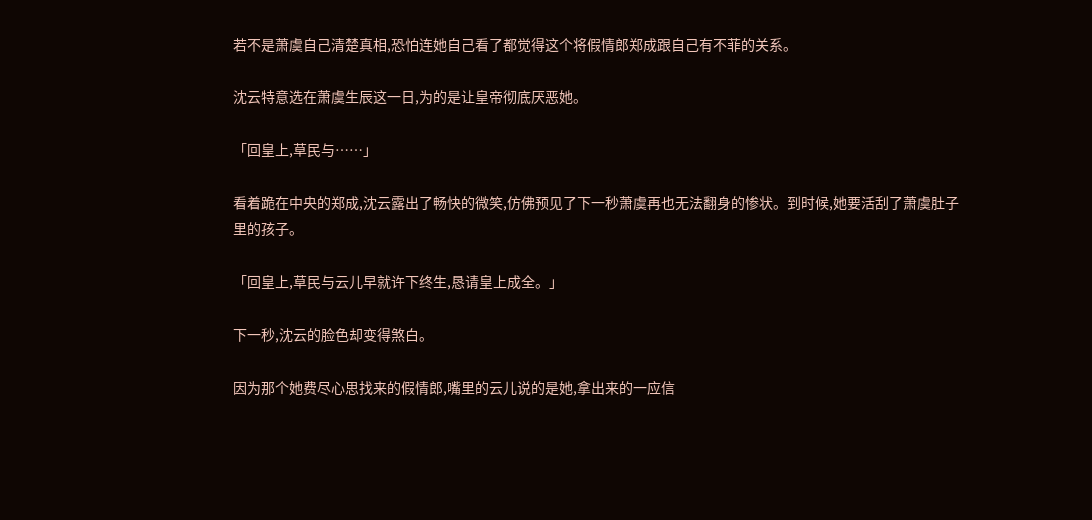若不是萧虞自己清楚真相,恐怕连她自己看了都觉得这个将假情郎郑成跟自己有不菲的关系。

沈云特意选在萧虞生辰这一日,为的是让皇帝彻底厌恶她。

「回皇上,草民与……」

看着跪在中央的郑成,沈云露出了畅快的微笑,仿佛预见了下一秒萧虞再也无法翻身的惨状。到时候,她要活刮了萧虞肚子里的孩子。

「回皇上,草民与云儿早就许下终生,恳请皇上成全。」

下一秒,沈云的脸色却变得煞白。

因为那个她费尽心思找来的假情郎,嘴里的云儿说的是她,拿出来的一应信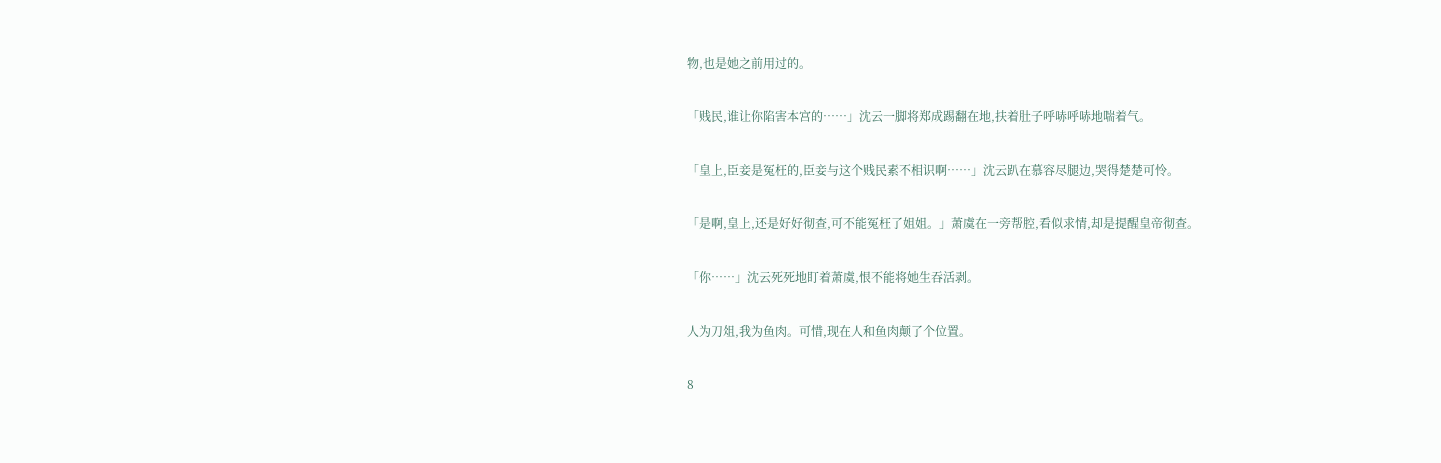物,也是她之前用过的。

「贱民,谁让你陷害本宫的……」沈云一脚将郑成踢翻在地,扶着肚子呼哧呼哧地喘着气。

「皇上,臣妾是冤枉的,臣妾与这个贱民素不相识啊……」沈云趴在慕容尽腿边,哭得楚楚可怜。

「是啊,皇上,还是好好彻查,可不能冤枉了姐姐。」萧虞在一旁帮腔,看似求情,却是提醒皇帝彻查。

「你……」沈云死死地盯着萧虞,恨不能将她生吞活剥。

人为刀俎,我为鱼肉。可惜,现在人和鱼肉颠了个位置。

8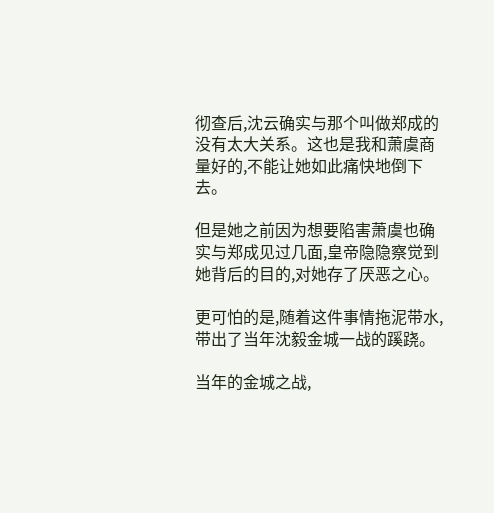彻查后,沈云确实与那个叫做郑成的没有太大关系。这也是我和萧虞商量好的,不能让她如此痛快地倒下去。

但是她之前因为想要陷害萧虞也确实与郑成见过几面,皇帝隐隐察觉到她背后的目的,对她存了厌恶之心。

更可怕的是,随着这件事情拖泥带水,带出了当年沈毅金城一战的蹊跷。

当年的金城之战,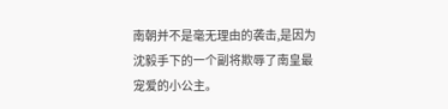南朝并不是毫无理由的袭击,是因为沈毅手下的一个副将欺辱了南皇最宠爱的小公主。